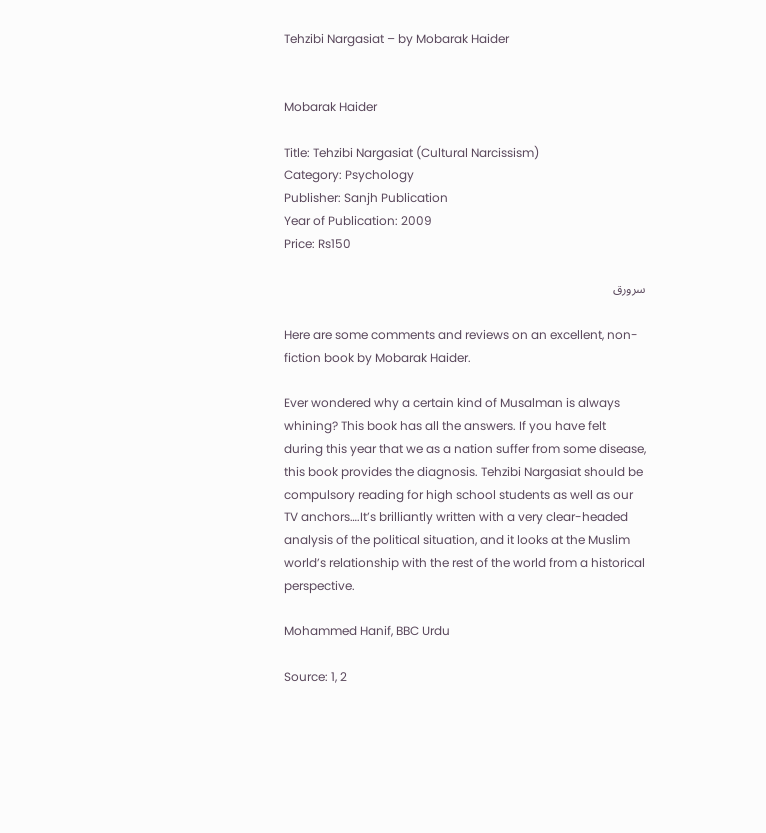Tehzibi Nargasiat – by Mobarak Haider


Mobarak Haider

Title: Tehzibi Nargasiat (Cultural Narcissism)
Category: Psychology
Publisher: Sanjh Publication
Year of Publication: 2009
Price: Rs150

سرورق

Here are some comments and reviews on an excellent, non-fiction book by Mobarak Haider.

Ever wondered why a certain kind of Musalman is always whining? This book has all the answers. If you have felt during this year that we as a nation suffer from some disease, this book provides the diagnosis. Tehzibi Nargasiat should be compulsory reading for high school students as well as our TV anchors….It’s brilliantly written with a very clear-headed analysis of the political situation, and it looks at the Muslim world’s relationship with the rest of the world from a historical perspective.

Mohammed Hanif, BBC Urdu

Source: 1, 2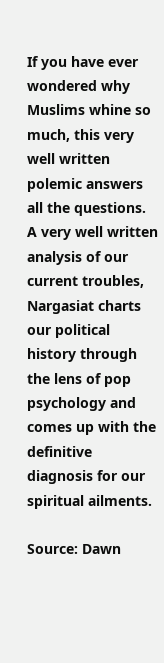If you have ever wondered why Muslims whine so much, this very well written polemic answers all the questions. A very well written analysis of our current troubles, Nargasiat charts our political history through the lens of pop psychology and comes up with the definitive diagnosis for our spiritual ailments.

Source: Dawn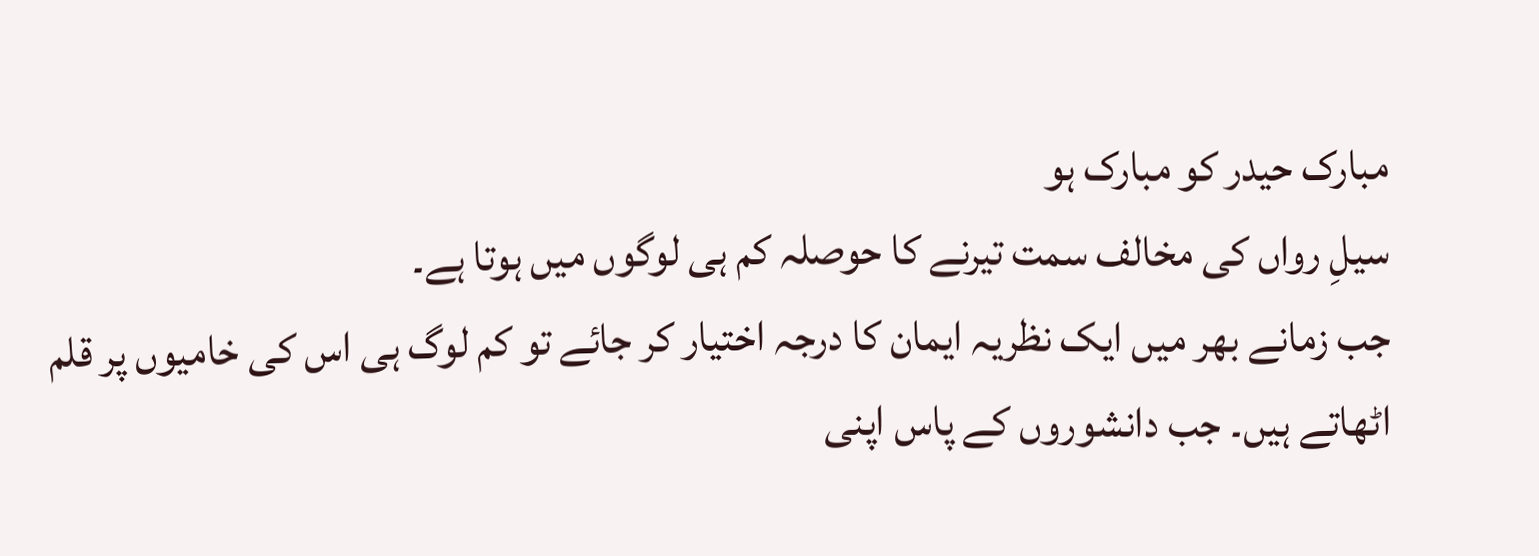مبارک حیدر کو مبارک ہو
سیلِ رواں کی مخالف سمت تیرنے کا حوصلہ کم ہی لوگوں میں ہوتا ہے۔
جب زمانے بھر میں ایک نظریہ ایمان کا درجہ اختیار کر جائے تو کم لوگ ہی اس کی خامیوں پر قلم اٹھاتے ہیں۔ جب دانشوروں کے پاس اپنی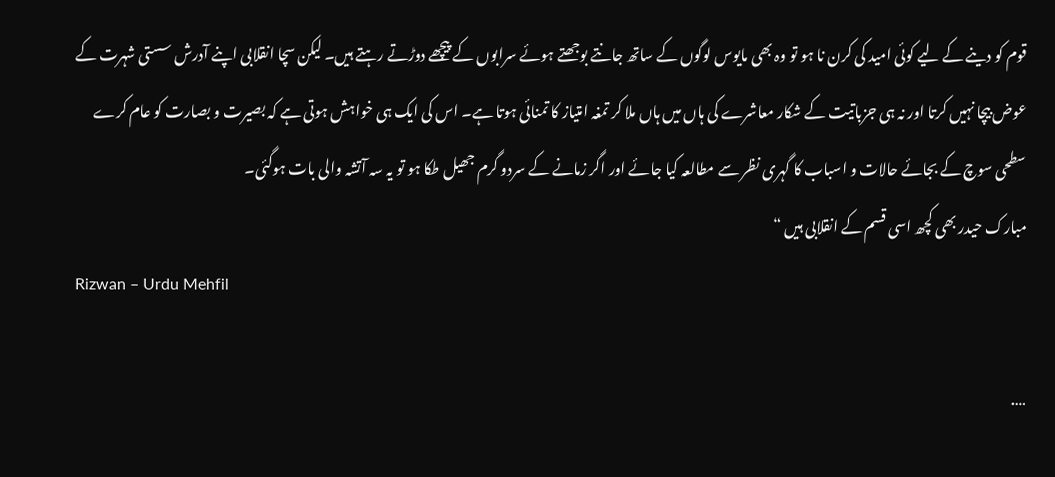قوم کو دینے کے لیے کوئی امید کی کرن نا ہو تو وہ بھی مایوس لوگوں کے ساتھ جانتے بوجھتے ہوئے سرابوں کے پیچھے دوڑتے رہتے ہیں۔ لیکن سچا انقلابی اپنے آدرش سستی شہرت کے عوض بیچا نہیں کرتا اور نہ ہی جزباتیت کے شکار معاشرے کی ہاں میں ہاں ملا کر تمغہ امتیاز کا تمنائی ہوتا ہے۔ اس کی ایک ہی خواہش ہوتی ہے کہ بصیرت و بصارت کو عام کرے سطحی سوچ کے بجائے حالات و اسباب کا گہری نظر سے مطالعہ کیا جائے اور اگر زمانے کے سردو گرم جھیل طکا ہو تو یہ سہ آتشہ والی بات ہوگئی۔
مبارک حیدر بھی کچھ اسی قسم کے انقلابی ہیں “
Rizwan – Urdu Mehfil

….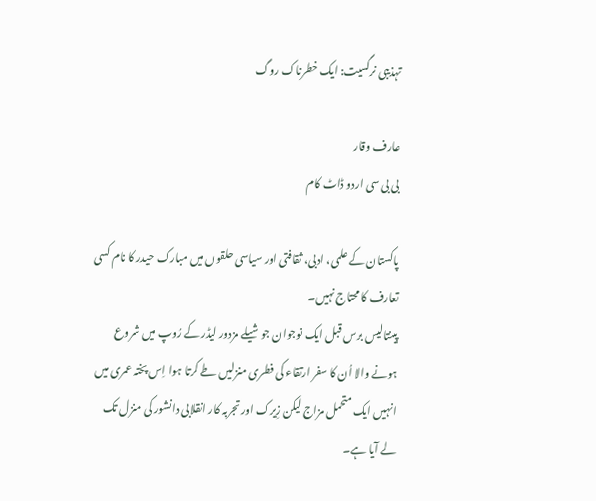تہذیبی نرگسیت: ایک خطرناک روگ

عارف وقار
بی بی سی اردو ڈاٹ کام

پاکستان کے علمی، ادبی، ثقافتی اور سیاسی حلقوں میں مبارک حیدر کا نام کسی تعارف کا محتاج نہیں۔
پینتالیس برس قبل ایک نوجوان جوشیلے مزدور لیڈر کے رُوپ میں شروع ہونے والا اُن کا سفر ارتقاء کی فطری منزلیں طے کرتا ہوا اِس پختہ عمری میں انہیں ایک متحمل مزاج لیکن زِیرک اور تجربہ کار انقلابی دانشور کی منزل تک لے آیا ہے۔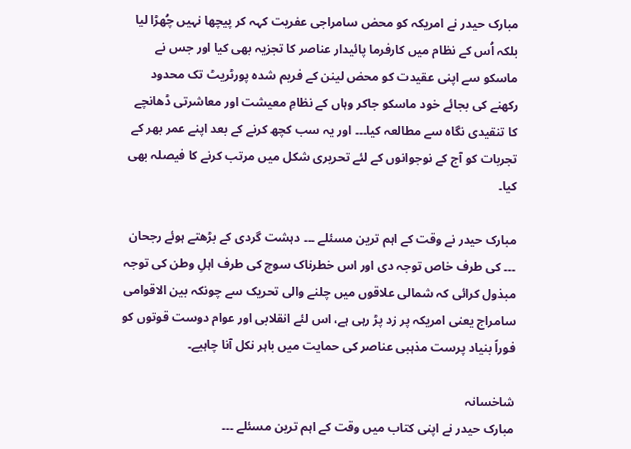مبارک حیدر نے امریکہ کو محض سامراجی عفریت کہہ کر پیچھا نہیں چُھڑا لیا بلکہ اُس کے نظام میں کارفرما پائیدار عناصر کا تجزیہ بھی کیا اور جس نے ماسکو سے اپنی عقیدت کو محض لینن کے فریم شدہ پورٹریٹ تک محدود رکھنے کی بجائے خود ماسکو جاکر وہاں کے نظامِ معیشت اور معاشرتی ڈھانچے کا تنقیدی نگاہ سے مطالعہ کیا۔۔۔ اور یہ سب کچھ کرنے کے بعد اپنے عمر بھر کے تجربات کو آج کے نوجوانوں کے لئے تحریری شکل میں مرتب کرنے کا فیصلہ بھی کیا۔

مبارک حیدر نے وقت کے اہم ترین مسئلے ۔۔۔ دہشت گردی کے بڑھتے ہوئے رجحان ۔۔۔ کی طرف خاص توجہ دی اور اس خطرناک سوچ کی طرف اہلِ وطن کی توجہ مبذول کرائی کہ شمالی علاقوں میں چلنے والی تحریک سے چونکہ بین الاقوامی سامراج یعنی امریکہ پر زد پڑ رہی ہے، اس لئے انقلابی اور عوام دوست قوتوں کو فوراً بنیاد پرست مذہبی عناصر کی حمایت میں باہر نکل آنا چاہیے۔

شاخسانہ
مبارک حیدر نے اپنی کتاب میں وقت کے اہم ترین مسئلے ۔۔۔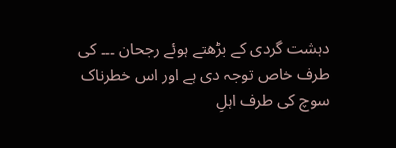دہشت گردی کے بڑھتے ہوئے رجحان ۔۔۔ کی طرف خاص توجہ دی ہے اور اس خطرناک سوچ کی طرف اہلِ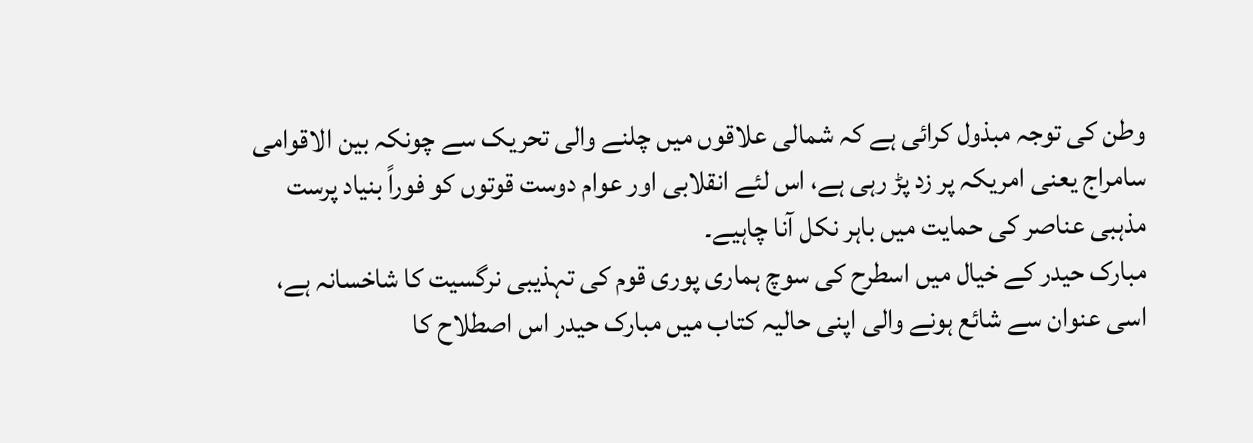وطن کی توجہ مبذول کرائی ہے کہ شمالی علاقوں میں چلنے والی تحریک سے چونکہ بین الاقوامی سامراج یعنی امریکہ پر زد پڑ رہی ہے، اس لئے انقلابی اور عوام دوست قوتوں کو فوراً بنیاد پرست مذہبی عناصر کی حمایت میں باہر نکل آنا چاہیے۔
مبارک حیدر کے خیال میں اسطرح کی سوچ ہماری پوری قوم کی تہذیبی نرگسیت کا شاخسانہ ہے، اسی عنوان سے شائع ہونے والی اپنی حالیہ کتاب میں مبارک حیدر اس اصطلاح کا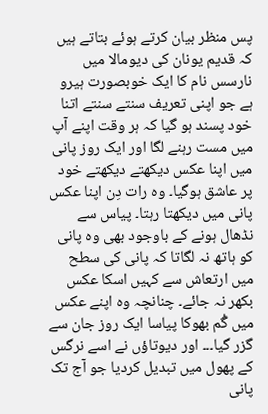پس منظر بیان کرتے ہوئے بتاتے ہیں کہ قدیم یونان کی دیومالا میں نارسس نام کا ایک خوبصورت ہیرو ہے جو اپنی تعریف سنتے سنتے اتنا خود پسند ہو گیا کہ ہر وقت اپنے آپ میں مست رہنے لگا اور ایک روز پانی میں اپنا عکس دیکھتے دیکھتے خود پر عاشق ہوگیا۔ وہ رات دِن اپنا عکس پانی میں دیکھتا رہتا۔ پیاس سے نڈھال ہونے کے باوجود بھی وہ پانی کو ہاتھ نہ لگاتا کہ پانی کی سطح میں ارتعاش سے کہیں اسکا عکس بکھر نہ جائے۔ چنانچہ وہ اپنے عکس میں گُم بھوکا پیاسا ایک روز جان سے گزر گیا۔۔۔ اور دیوتاؤں نے اسے نرگس کے پھول میں تبدیل کردیا جو آج تک پانی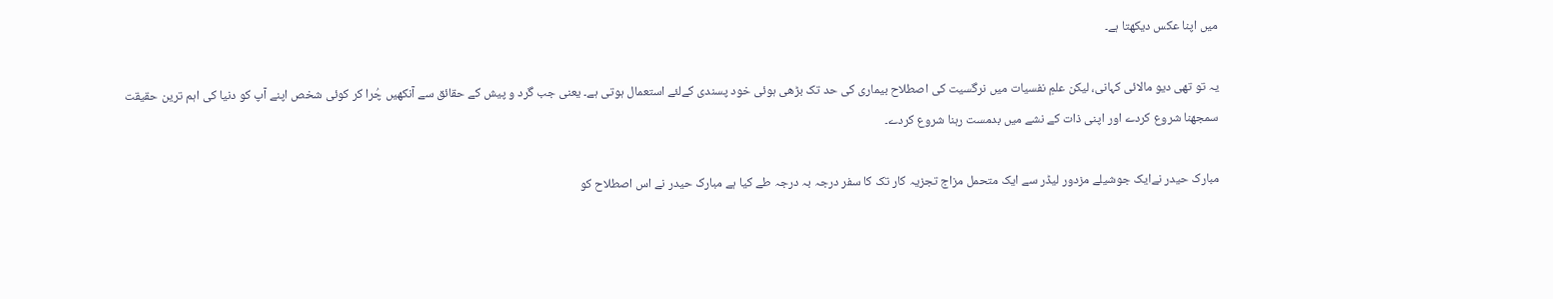میں اپنا عکس دیکھتا ہے۔

یہ تو تھی دیو مالائی کہانی، لیکن علمِ نفسیات میں نرگسیت کی اصطلاح بیماری کی حد تک بڑھی ہوئی خود پسندی کےلئے استعمال ہوتی ہے۔ یعنی جب گرد و پیش کے حقائق سے آنکھیں چُرا کر کوئی شخص اپنے آپ کو دنیا کی اہم ترین حقیقت سمجھنا شروع کردے اور اپنی ذات کے نشے میں بدمست رہنا شروع کردے۔

مبارک حیدر نےایک جوشیلے مزدور لیڈر سے ایک متحمل مزاج تجزیہ کار تک کا سفر درجہ بہ درجہ طے کیا ہے مبارک حیدر نے اس اصطلاح کو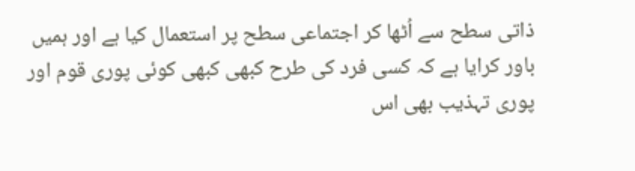ذاتی سطح سے اُٹھا کر اجتماعی سطح پر استعمال کیا ہے اور ہمیں باور کرایا ہے کہ کسی فرد کی طرح کبھی کبھی کوئی پوری قوم اور پوری تہذیب بھی اس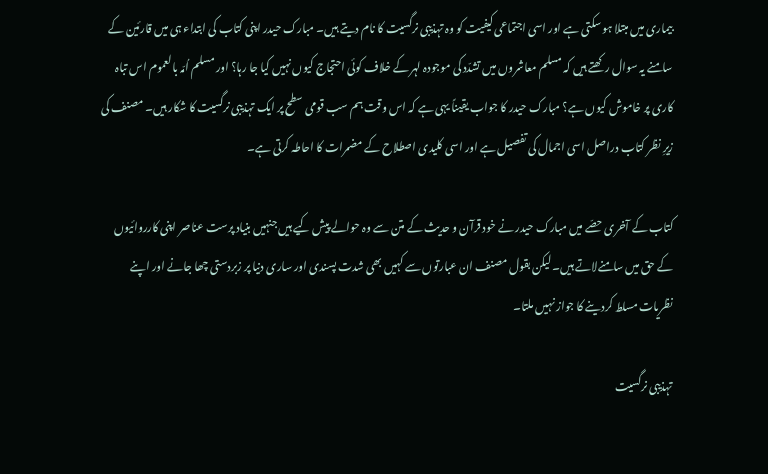بیماری میں مبتلا ہو سکتی ہے اور اسی اجتماعی کیفیت کو وہ تہذیبی نرگسیت کا نام دیتے ہیں۔ مبارک حیدر اپنی کتاب کی ابتداء ہی میں قارئین کے سامنے یہ سوال رکھتے ہیں کہ مسلم معاشروں میں تشدّد کی موجودہ لہر کے خلاف کوئی احتجاج کیوں نہیں کیا جا رہا؟ اور مسلم اُمّہ بالعموم اس تباہ کاری پر خاموش کیوں ہے؟ مبارک حیدر کا جواب یقیناً یہی ہے کہ اس وقت ہم سب قومی سطح پر ایک تہذیبی نرگسیت کا شکار ہیں۔ مصنف کی زیرِ نظر کتاب دراصل اسی اجمال کی تفصیل ہے اور اسی کلیدی اصطلاح کے مضمرات کا احاطہ کرتی ہے۔

کتاب کے آخری حصّے میں مبارک حیدر نے خود قرآن و حدیث کے متن سے وہ حوالے پیش کیے ہیں جنہیں بنیاد پرست عناصر اپنی کارروائیوں کے حق میں سامنےلاتے ہیں۔ لیکن بقول مصنف ان عبارتوں سے کہیں بھی شدت پسندی اور ساری دنیا پر زبردستی چھا جانے اور اپنے نظریات مسلط کردینے کا جواز نہیں ملتا۔

تہذیبی نرگسیت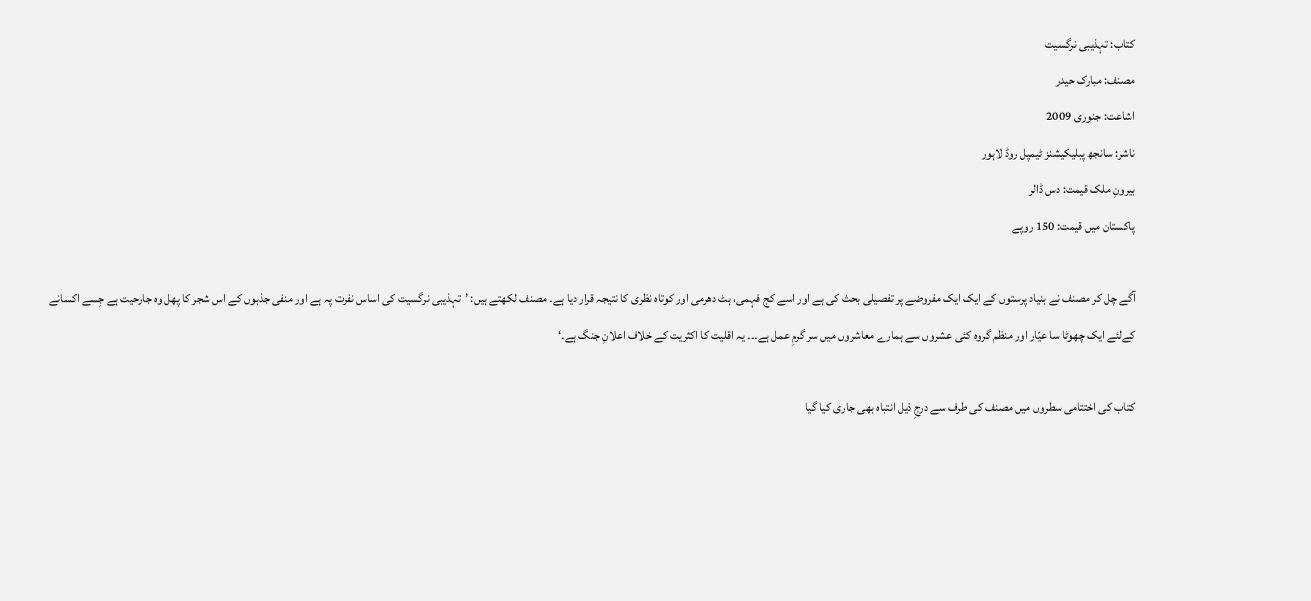کتاب: تہذیبی نرگسیت
مصنف: مبارک حیدر
اشاعت: جنوری 2009
ناشر: سانجھ پبلیکیشنز ٹیمپل روڈ لاہور
بیرونِ ملک قیمت: دس ڈالر
پاکستان میں قیمت: 150 روپے

آگے چل کر مصنف نے بنیاد پرستوں کے ایک ایک مفروضے پر تفصیلی بحث کی ہے اور اسے کج فہمی، ہٹ دھرمی اور کوتاہ نظری کا نتیجہ قرار دیا ہے۔ مصنف لکھتے ہیں: ’تہذیبی نرگسیت کی اساس نفرت پہ ہے اور منفی جذبوں کے اس شجر کا پھل وہ جارحیت ہے جِسے اکسانے کےلئے ایک چھوٹا سا عیّار اور منظم گروہ کئی عشروں سے ہمارے معاشروں میں سر گرمِ عمل ہے۔۔۔ یہ اقلیت کا اکثریت کے خلاف اعلانِ جنگ ہے۔‘

کتاب کی اختتامی سطروں میں مصنف کی طرف سے درجِ ذیل انتباہ بھی جاری کیا گیا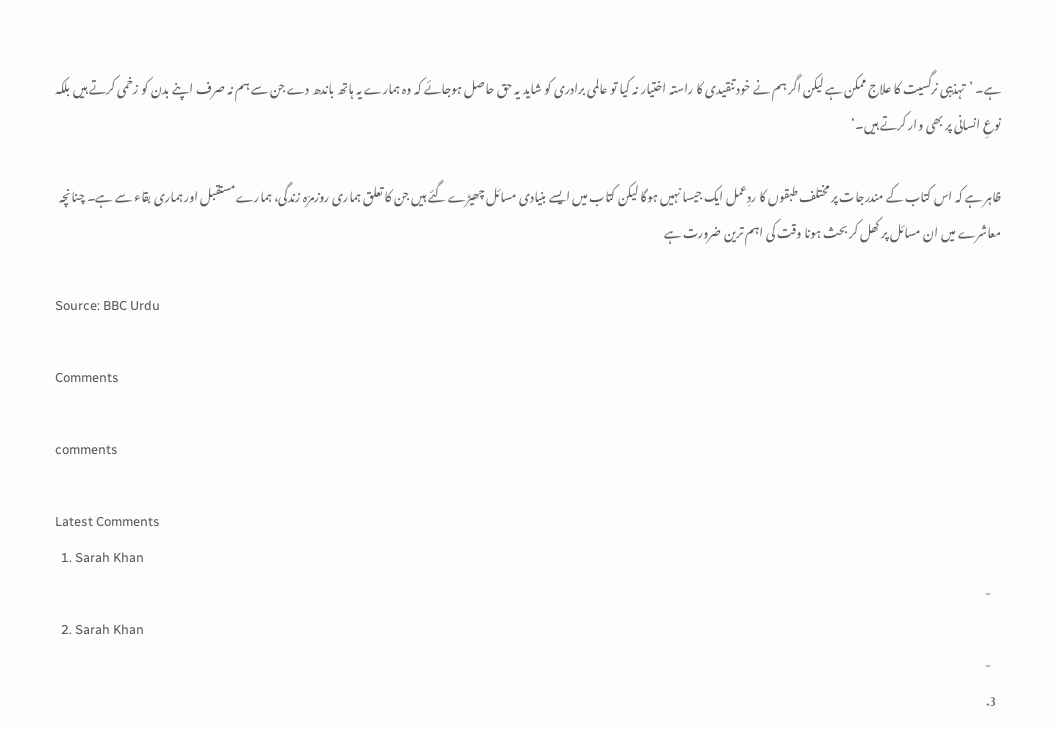ہے۔ ’تہذیبی نرگسیت کا علاج ممکن ہے لیکن اگر ہم نے خود تنقیدی کا راستہ اختیار نہ کیا تو عالمی برادری کو شاید یہ حق حاصل ہوجائے کہ وہ ہمارے یہ ہاتھ باندھ دے جن سے ہم نہ صرف اپنے بدن کو زخمی کرتے ہیں بلکہ نوعِ انسانی پر بھی وار کرتے ہیں۔‘

ظاہر ہے کہ اس کتاب کے مندرجات پر مختلف طبقوں کا ردِعمل ایک جیسا نہیں ہوگا لیکن کتاب میں ایسے بنیادی مسائل چھیڑے گئے ہیں جن کا تعلق ہماری روزمرّہ زندگی، ہمارے مستقبل اور ہماری بقاء سے ہے۔ چنانچہ معاشرے میں ان مسائل پر کھل کر بحث ہونا وقت کی اہم ترین ضرورت ہے

Source: BBC Urdu

Comments

comments

Latest Comments
  1. Sarah Khan
    -
  2. Sarah Khan
    -
  3.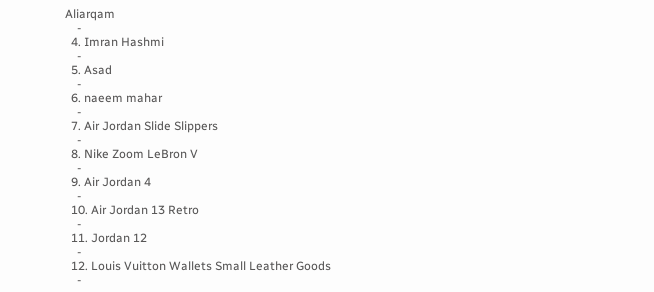Aliarqam
    -
  4. Imran Hashmi
    -
  5. Asad
    -
  6. naeem mahar
    -
  7. Air Jordan Slide Slippers
    -
  8. Nike Zoom LeBron V
    -
  9. Air Jordan 4
    -
  10. Air Jordan 13 Retro
    -
  11. Jordan 12
    -
  12. Louis Vuitton Wallets Small Leather Goods
    -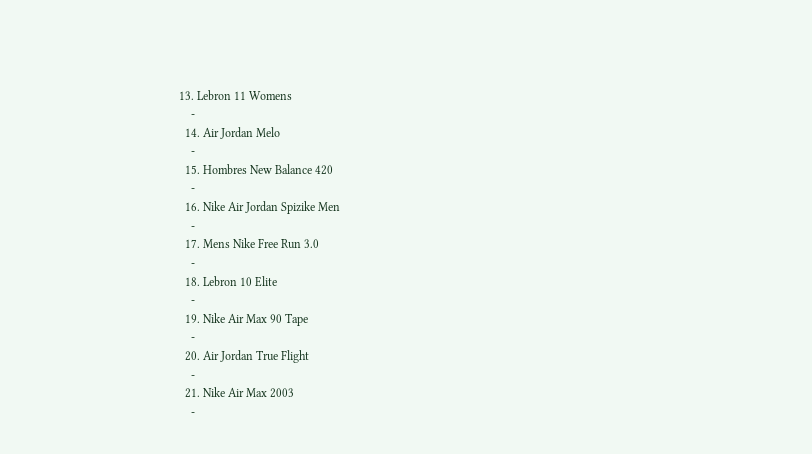13. Lebron 11 Womens
    -
  14. Air Jordan Melo
    -
  15. Hombres New Balance 420
    -
  16. Nike Air Jordan Spizike Men
    -
  17. Mens Nike Free Run 3.0
    -
  18. Lebron 10 Elite
    -
  19. Nike Air Max 90 Tape
    -
  20. Air Jordan True Flight
    -
  21. Nike Air Max 2003
    -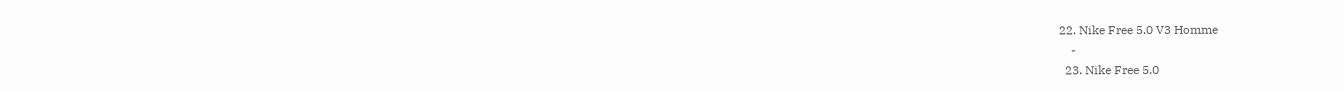22. Nike Free 5.0 V3 Homme
    -
  23. Nike Free 5.0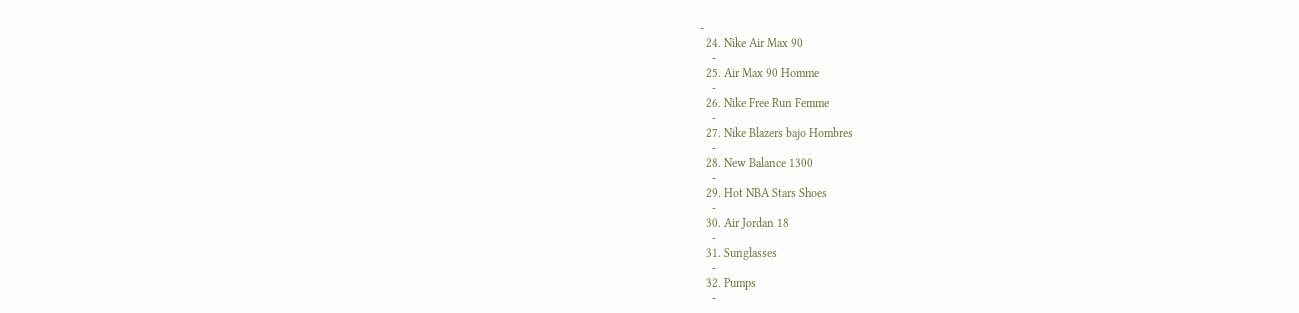-
  24. Nike Air Max 90
    -
  25. Air Max 90 Homme
    -
  26. Nike Free Run Femme
    -
  27. Nike Blazers bajo Hombres
    -
  28. New Balance 1300
    -
  29. Hot NBA Stars Shoes
    -
  30. Air Jordan 18
    -
  31. Sunglasses
    -
  32. Pumps
    -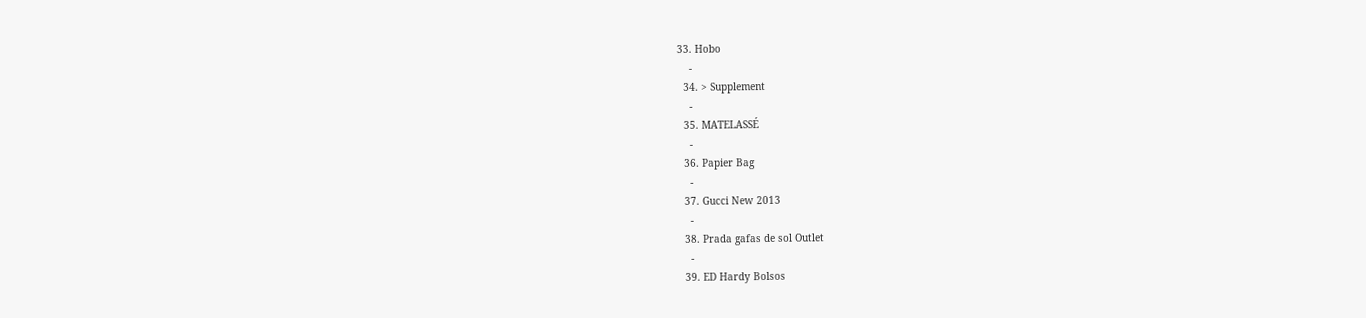33. Hobo
    -
  34. > Supplement
    -
  35. MATELASSÉ
    -
  36. Papier Bag
    -
  37. Gucci New 2013
    -
  38. Prada gafas de sol Outlet
    -
  39. ED Hardy Bolsos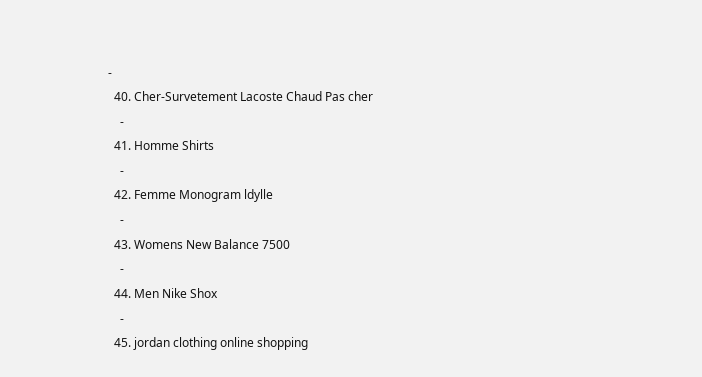-
  40. Cher-Survetement Lacoste Chaud Pas cher
    -
  41. Homme Shirts
    -
  42. Femme Monogram ldylle
    -
  43. Womens New Balance 7500
    -
  44. Men Nike Shox
    -
  45. jordan clothing online shopping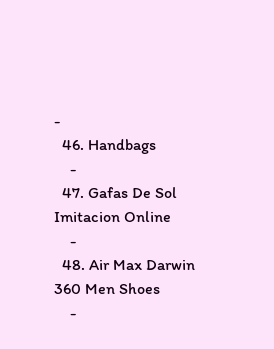-
  46. Handbags
    -
  47. Gafas De Sol Imitacion Online
    -
  48. Air Max Darwin 360 Men Shoes
    -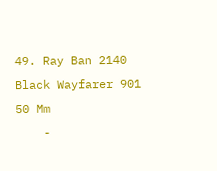49. Ray Ban 2140 Black Wayfarer 901 50 Mm
    -